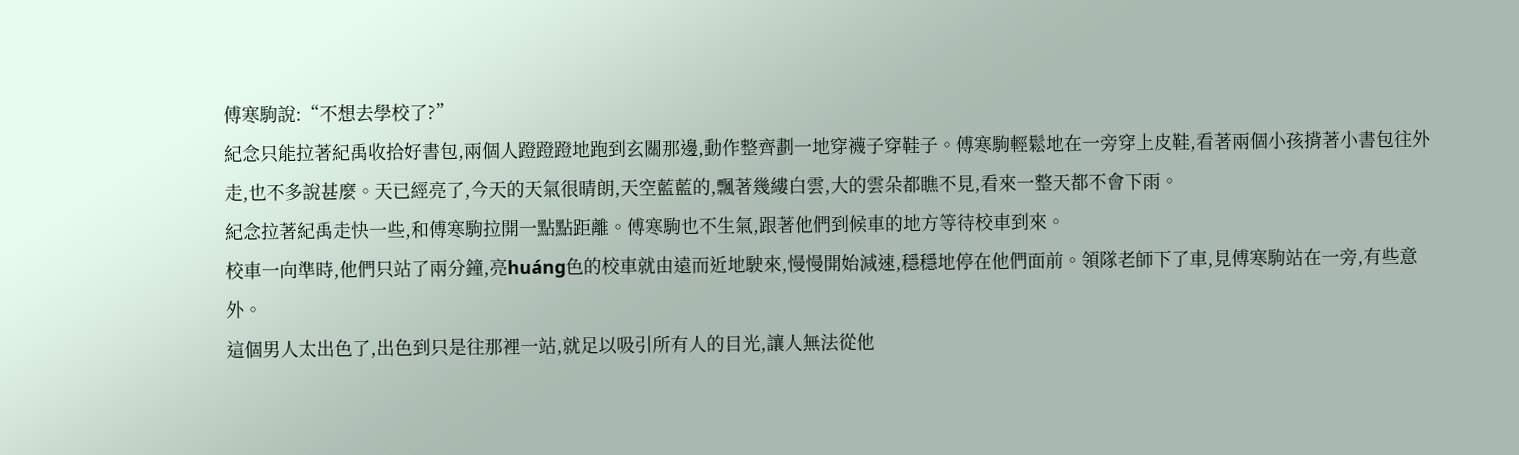傅寒駒說:“不想去學校了?”
紀念只能拉著紀禹收拾好書包,兩個人蹬蹬蹬地跑到玄關那邊,動作整齊劃一地穿襪子穿鞋子。傅寒駒輕鬆地在一旁穿上皮鞋,看著兩個小孩揹著小書包往外走,也不多說甚麼。天已經亮了,今天的天氣很晴朗,天空藍藍的,飄著幾縷白雲,大的雲朵都瞧不見,看來一整天都不會下雨。
紀念拉著紀禹走快一些,和傅寒駒拉開一點點距離。傅寒駒也不生氣,跟著他們到候車的地方等待校車到來。
校車一向準時,他們只站了兩分鐘,亮huáng色的校車就由遠而近地駛來,慢慢開始減速,穩穩地停在他們面前。領隊老師下了車,見傅寒駒站在一旁,有些意外。
這個男人太出色了,出色到只是往那裡一站,就足以吸引所有人的目光,讓人無法從他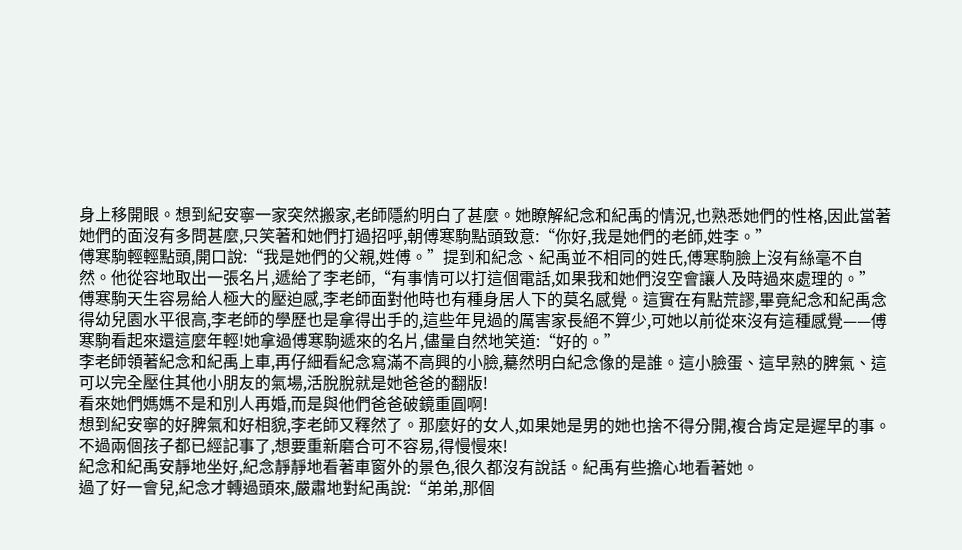身上移開眼。想到紀安寧一家突然搬家,老師隱約明白了甚麼。她瞭解紀念和紀禹的情況,也熟悉她們的性格,因此當著她們的面沒有多問甚麼,只笑著和她們打過招呼,朝傅寒駒點頭致意:“你好,我是她們的老師,姓李。”
傅寒駒輕輕點頭,開口說:“我是她們的父親,姓傅。”提到和紀念、紀禹並不相同的姓氏,傅寒駒臉上沒有絲毫不自然。他從容地取出一張名片,遞給了李老師,“有事情可以打這個電話,如果我和她們沒空會讓人及時過來處理的。”
傅寒駒天生容易給人極大的壓迫感,李老師面對他時也有種身居人下的莫名感覺。這實在有點荒謬,畢竟紀念和紀禹念得幼兒園水平很高,李老師的學歷也是拿得出手的,這些年見過的厲害家長絕不算少,可她以前從來沒有這種感覺——傅寒駒看起來還這麼年輕!她拿過傅寒駒遞來的名片,儘量自然地笑道:“好的。”
李老師領著紀念和紀禹上車,再仔細看紀念寫滿不高興的小臉,驀然明白紀念像的是誰。這小臉蛋、這早熟的脾氣、這可以完全壓住其他小朋友的氣場,活脫脫就是她爸爸的翻版!
看來她們媽媽不是和別人再婚,而是與他們爸爸破鏡重圓啊!
想到紀安寧的好脾氣和好相貌,李老師又釋然了。那麼好的女人,如果她是男的她也捨不得分開,複合肯定是遲早的事。
不過兩個孩子都已經記事了,想要重新磨合可不容易,得慢慢來!
紀念和紀禹安靜地坐好,紀念靜靜地看著車窗外的景色,很久都沒有說話。紀禹有些擔心地看著她。
過了好一會兒,紀念才轉過頭來,嚴肅地對紀禹說:“弟弟,那個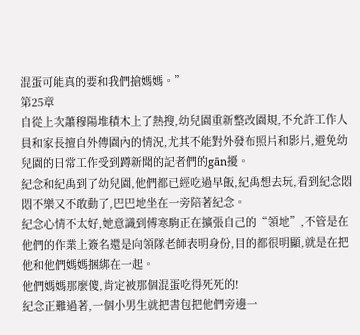混蛋可能真的要和我們搶媽媽。”
第25章
自從上次蕭穆陽堆積木上了熱搜,幼兒園重新整改園規,不允許工作人員和家長擅自外傳園內的情況,尤其不能對外發布照片和影片,避免幼兒園的日常工作受到蹲新聞的記者們的gān擾。
紀念和紀禹到了幼兒園,他們都已經吃過早飯,紀禹想去玩,看到紀念悶悶不樂又不敢動了,巴巴地坐在一旁陪著紀念。
紀念心情不太好,她意識到傅寒駒正在擴張自己的“領地”,不管是在他們的作業上簽名還是向領隊老師表明身份,目的都很明顯,就是在把他和他們媽媽捆綁在一起。
他們媽媽那麼傻,肯定被那個混蛋吃得死死的!
紀念正難過著,一個小男生就把書包把他們旁邊一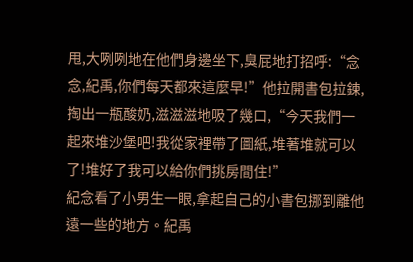甩,大咧咧地在他們身邊坐下,臭屁地打招呼:“念念,紀禹,你們每天都來這麼早!”他拉開書包拉鍊,掏出一瓶酸奶,滋滋滋地吸了幾口,“今天我們一起來堆沙堡吧!我從家裡帶了圖紙,堆著堆就可以了!堆好了我可以給你們挑房間住!”
紀念看了小男生一眼,拿起自己的小書包挪到離他遠一些的地方。紀禹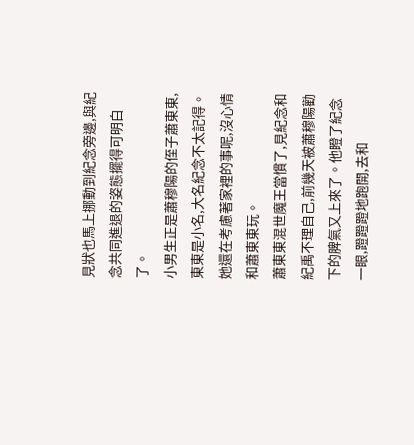見狀也馬上挪動到紀念旁邊,與紀念共同進退的姿態擺得可明白了。
小男生正是蕭穆陽的侄子蕭東東,東東是小名,大名紀念不太記得。她還在考慮著家裡的事呢,沒心情和蕭東東玩。
蕭東東混世魔王當慣了,見紀念和紀禹不理自己,前幾天被蕭穆陽勸下的脾氣又上來了。他瞪了紀念一眼,蹬蹬蹬地跑開,去和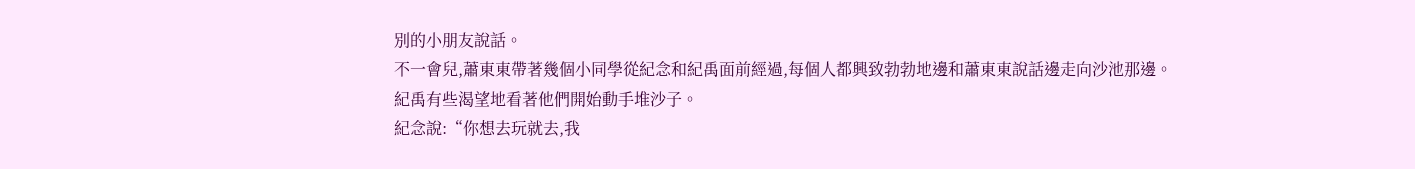別的小朋友說話。
不一會兒,蕭東東帶著幾個小同學從紀念和紀禹面前經過,每個人都興致勃勃地邊和蕭東東說話邊走向沙池那邊。
紀禹有些渴望地看著他們開始動手堆沙子。
紀念說:“你想去玩就去,我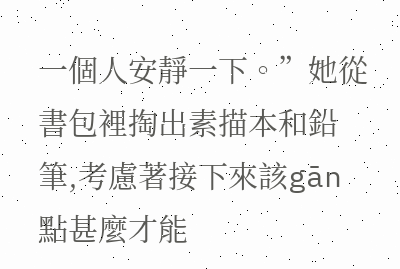一個人安靜一下。”她從書包裡掏出素描本和鉛筆,考慮著接下來該gān點甚麼才能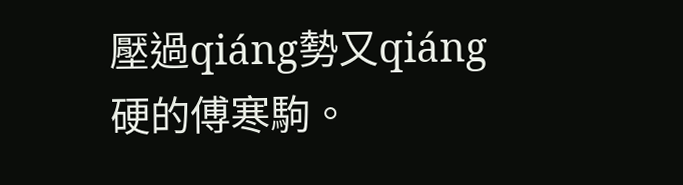壓過qiáng勢又qiáng硬的傅寒駒。